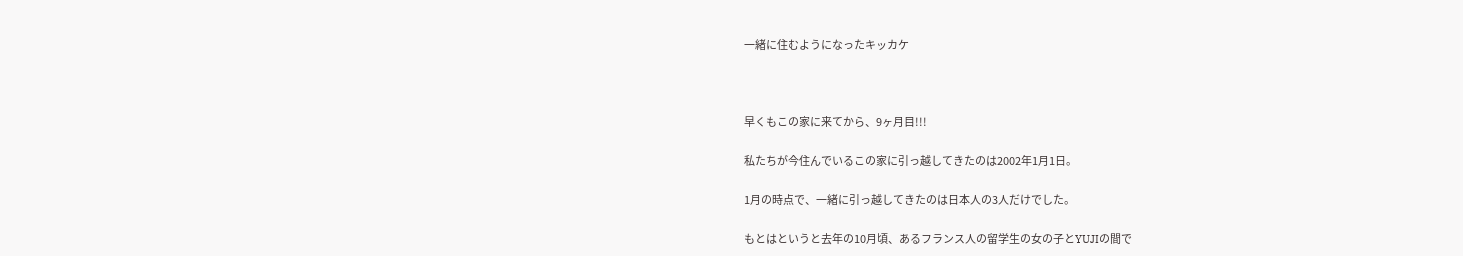一緒に住むようになったキッカケ



早くもこの家に来てから、9ヶ月目!!!

私たちが今住んでいるこの家に引っ越してきたのは2002年1月1日。

1月の時点で、一緒に引っ越してきたのは日本人の3人だけでした。

もとはというと去年の10月頃、あるフランス人の留学生の女の子とYUJIの間で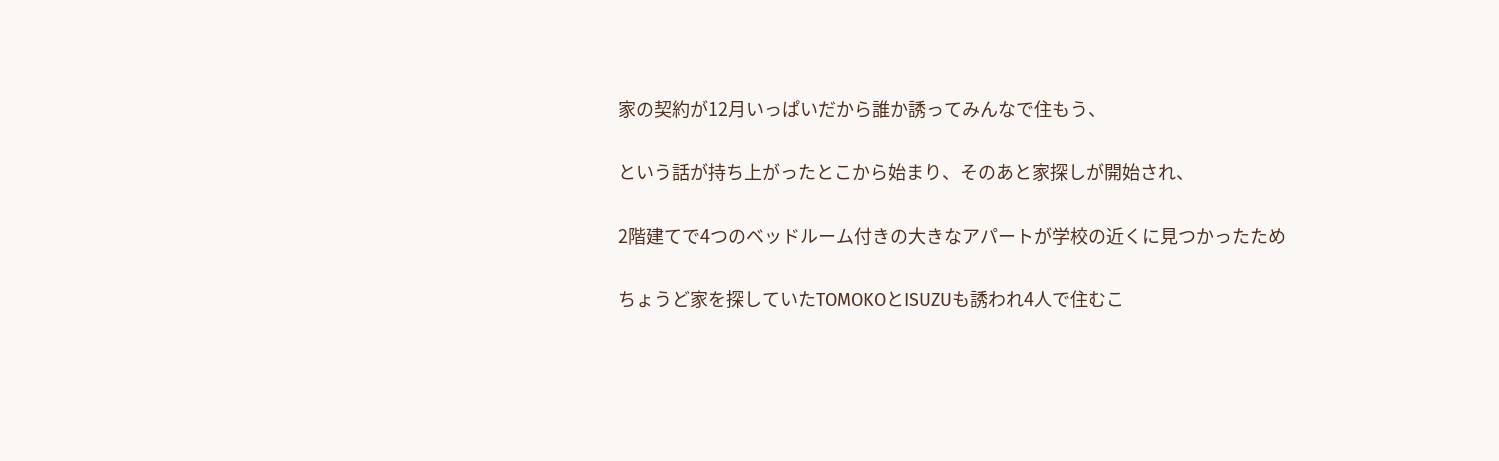家の契約が12月いっぱいだから誰か誘ってみんなで住もう、

という話が持ち上がったとこから始まり、そのあと家探しが開始され、

2階建てで4つのベッドルーム付きの大きなアパートが学校の近くに見つかったため

ちょうど家を探していたTOMOKOとISUZUも誘われ4人で住むこ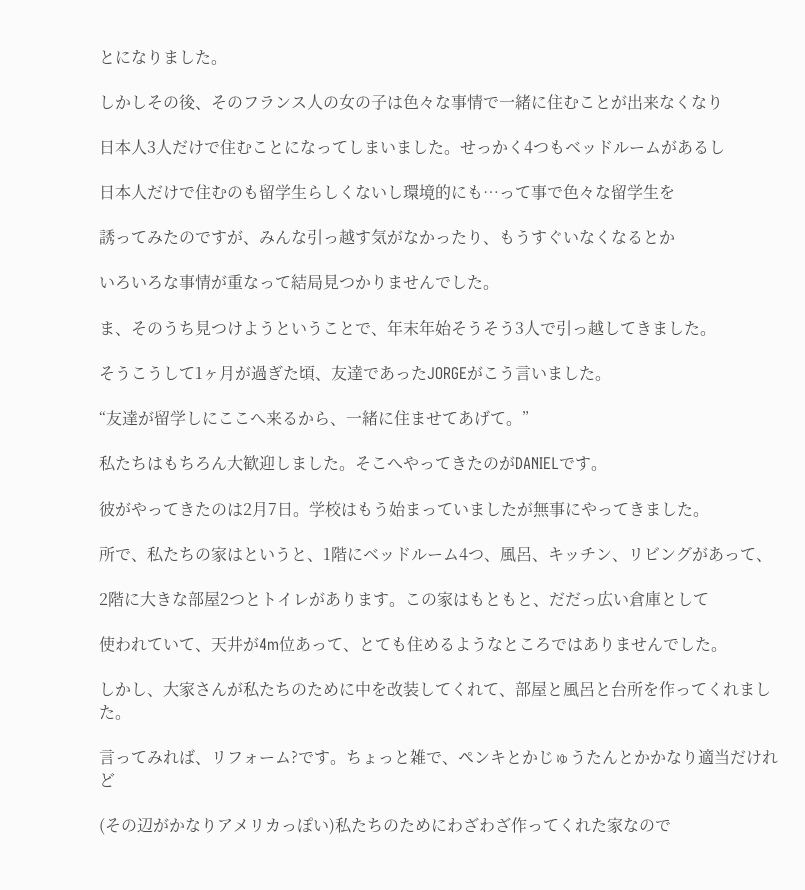とになりました。

しかしその後、そのフランス人の女の子は色々な事情で一緒に住むことが出来なくなり

日本人3人だけで住むことになってしまいました。せっかく4つもベッドルームがあるし

日本人だけで住むのも留学生らしくないし環境的にも…って事で色々な留学生を

誘ってみたのですが、みんな引っ越す気がなかったり、もうすぐいなくなるとか

いろいろな事情が重なって結局見つかりませんでした。

ま、そのうち見つけようということで、年末年始そうそう3人で引っ越してきました。

そうこうして1ヶ月が過ぎた頃、友達であったJORGEがこう言いました。

“友達が留学しにここへ来るから、一緒に住ませてあげて。”

私たちはもちろん大歓迎しました。そこへやってきたのがDANIELです。

彼がやってきたのは2月7日。学校はもう始まっていましたが無事にやってきました。

所で、私たちの家はというと、1階にベッドルーム4つ、風呂、キッチン、リビングがあって、

2階に大きな部屋2つとトイレがあります。この家はもともと、だだっ広い倉庫として

使われていて、天井が4m位あって、とても住めるようなところではありませんでした。

しかし、大家さんが私たちのために中を改装してくれて、部屋と風呂と台所を作ってくれました。

言ってみれば、リフォーム?です。ちょっと雑で、ペンキとかじゅうたんとかかなり適当だけれど

(その辺がかなりアメリカっぽい)私たちのためにわざわざ作ってくれた家なので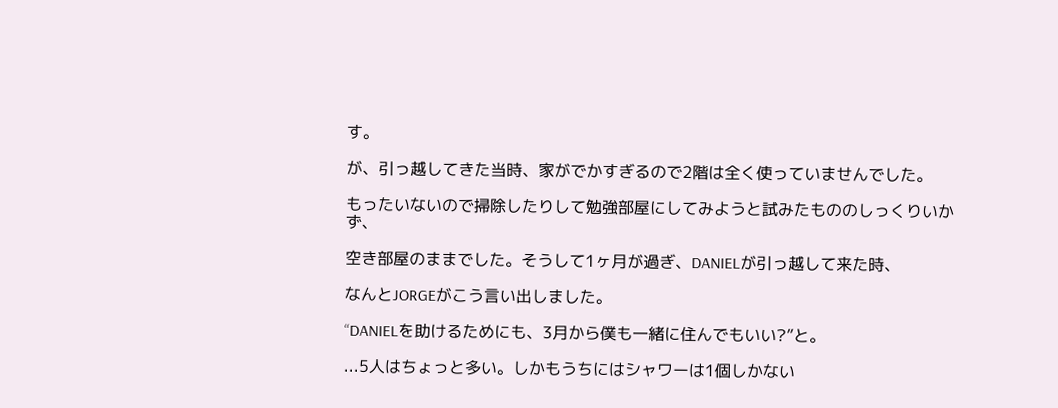す。

が、引っ越してきた当時、家がでかすぎるので2階は全く使っていませんでした。

もったいないので掃除したりして勉強部屋にしてみようと試みたもののしっくりいかず、

空き部屋のままでした。そうして1ヶ月が過ぎ、DANIELが引っ越して来た時、

なんとJORGEがこう言い出しました。

“DANIELを助けるためにも、3月から僕も一緒に住んでもいい?”と。

...5人はちょっと多い。しかもうちにはシャワーは1個しかない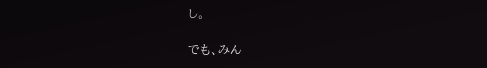し。

でも、みん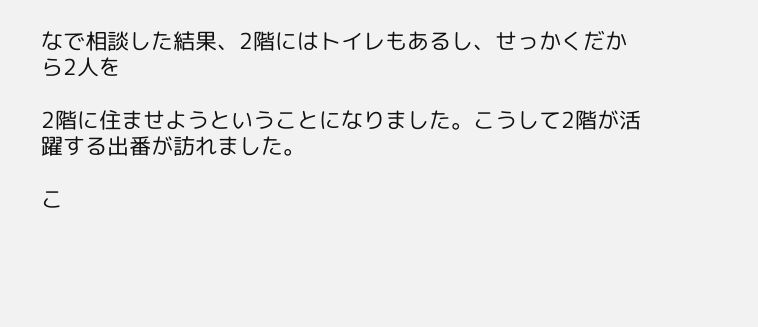なで相談した結果、2階にはトイレもあるし、せっかくだから2人を

2階に住ませようということになりました。こうして2階が活躍する出番が訪れました。

こ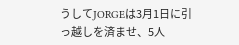うしてJORGEは3月1日に引っ越しを済ませ、5人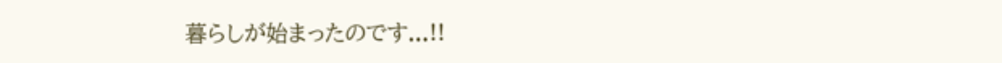暮らしが始まったのです...!!